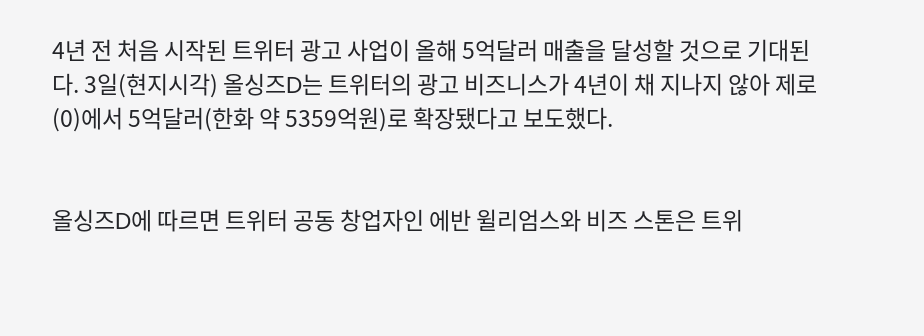4년 전 처음 시작된 트위터 광고 사업이 올해 5억달러 매출을 달성할 것으로 기대된다. 3일(현지시각) 올싱즈D는 트위터의 광고 비즈니스가 4년이 채 지나지 않아 제로(0)에서 5억달러(한화 약 5359억원)로 확장됐다고 보도했다.


올싱즈D에 따르면 트위터 공동 창업자인 에반 윌리엄스와 비즈 스톤은 트위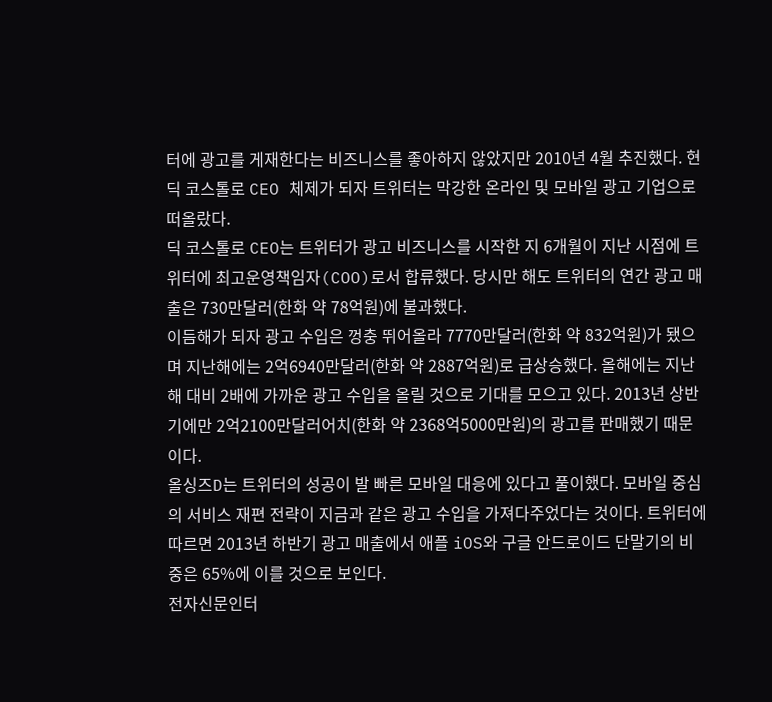터에 광고를 게재한다는 비즈니스를 좋아하지 않았지만 2010년 4월 추진했다. 현 딕 코스톨로 CEO 체제가 되자 트위터는 막강한 온라인 및 모바일 광고 기업으로 떠올랐다.
딕 코스톨로 CEO는 트위터가 광고 비즈니스를 시작한 지 6개월이 지난 시점에 트위터에 최고운영책임자(COO)로서 합류했다. 당시만 해도 트위터의 연간 광고 매출은 730만달러(한화 약 78억원)에 불과했다.
이듬해가 되자 광고 수입은 껑충 뛰어올라 7770만달러(한화 약 832억원)가 됐으며 지난해에는 2억6940만달러(한화 약 2887억원)로 급상승했다. 올해에는 지난해 대비 2배에 가까운 광고 수입을 올릴 것으로 기대를 모으고 있다. 2013년 상반기에만 2억2100만달러어치(한화 약 2368억5000만원)의 광고를 판매했기 때문이다.
올싱즈D는 트위터의 성공이 발 빠른 모바일 대응에 있다고 풀이했다. 모바일 중심의 서비스 재편 전략이 지금과 같은 광고 수입을 가져다주었다는 것이다. 트위터에 따르면 2013년 하반기 광고 매출에서 애플 iOS와 구글 안드로이드 단말기의 비중은 65%에 이를 것으로 보인다.
전자신문인터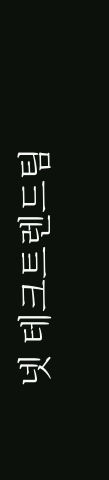넷 테크트렌드팀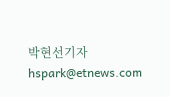박현선기자 hspark@etnews.com